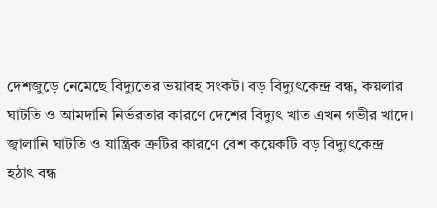দেশজুড়ে নেমেছে বিদ্যুতের ভয়াবহ সংকট। বড় বিদ্যুৎকেন্দ্র বন্ধ, কয়লার ঘাটতি ও আমদানি নির্ভরতার কারণে দেশের বিদ্যুৎ খাত এখন গভীর খাদে। জ্বালানি ঘাটতি ও যান্ত্রিক ত্রুটির কারণে বেশ কয়েকটি বড় বিদ্যুৎকেন্দ্র হঠাৎ বন্ধ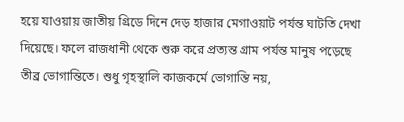হয়ে যাওয়ায় জাতীয় গ্রিডে দিনে দেড় হাজার মেগাওয়াট পর্যন্ত ঘাটতি দেখা দিয়েছে। ফলে রাজধানী থেকে শুরু করে প্রত্যন্ত গ্রাম পর্যন্ত মানুষ পড়েছে তীব্র ভোগান্তিতে। শুধু গৃহস্থালি কাজকর্মে ভোগান্তি নয়,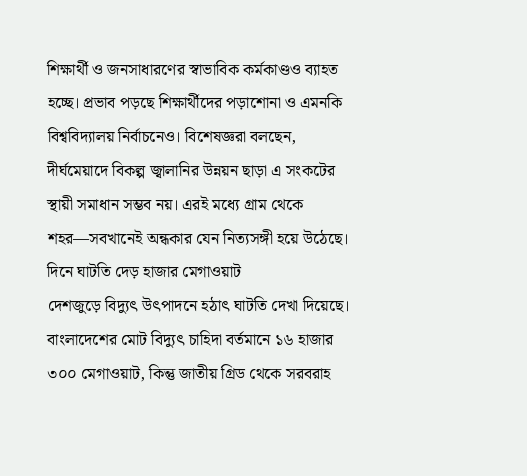শিক্ষার্থী ও জনসাধারণের স্বাভাবিক কর্মকাণ্ডও ব্যাহত হচ্ছে। প্রভাব পড়ছে শিক্ষার্থীদের পড়াশোনা ও এমনকি বিশ্ববিদ্যালয় নির্বাচনেও। বিশেষজ্ঞরা বলছেন, দীর্ঘমেয়াদে বিকল্প জ্বালানির উন্নয়ন ছাড়া এ সংকটের স্থায়ী সমাধান সম্ভব নয়। এরই মধ্যে গ্রাম থেকে শহর—সবখানেই অন্ধকার যেন নিত্যসঙ্গী হয়ে উঠেছে।
দিনে ঘাটতি দেড় হাজার মেগাওয়াট
দেশজুড়ে বিদ্যুৎ উৎপাদনে হঠাৎ ঘাটতি দেখা দিয়েছে। বাংলাদেশের মোট বিদ্যুৎ চাহিদা বর্তমানে ১৬ হাজার ৩০০ মেগাওয়াট, কিন্তু জাতীয় গ্রিড থেকে সরবরাহ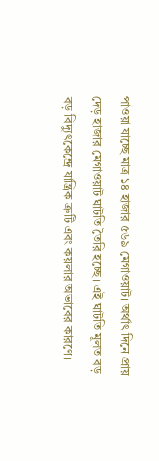পাওয়া যাচ্ছে মাত্র ১৪ হাজার ৫৬৯ মেগাওয়াট। অর্থাৎ দিনে প্রায় দেড় হাজার মেগাওয়াট ঘাটতি তৈরি হচ্ছে। এই ঘাটতি মূলত বড় বড় বিদ্যুৎকেন্দ্রে যান্ত্রিক ত্রুটি এবং কয়লার অভাবের কারণে।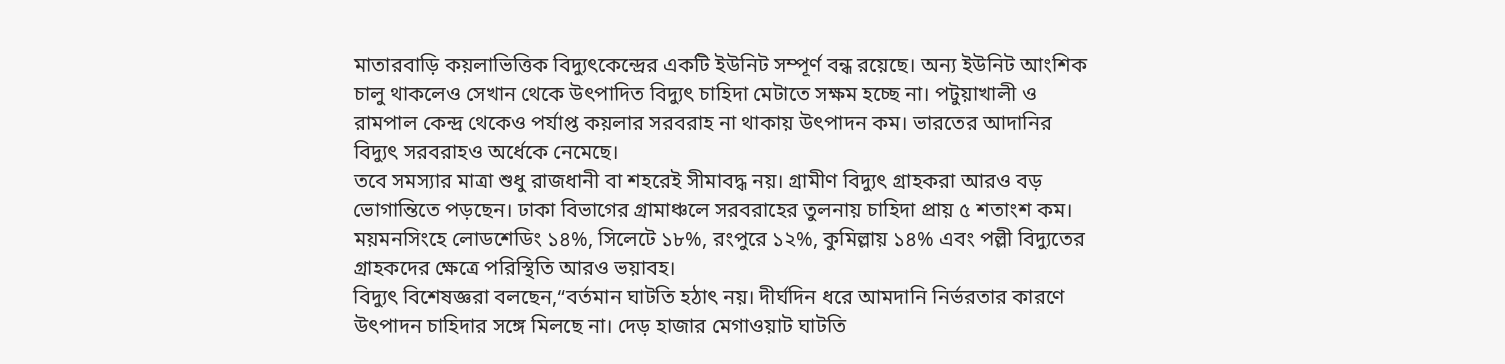মাতারবাড়ি কয়লাভিত্তিক বিদ্যুৎকেন্দ্রের একটি ইউনিট সম্পূর্ণ বন্ধ রয়েছে। অন্য ইউনিট আংশিক চালু থাকলেও সেখান থেকে উৎপাদিত বিদ্যুৎ চাহিদা মেটাতে সক্ষম হচ্ছে না। পটুয়াখালী ও রামপাল কেন্দ্র থেকেও পর্যাপ্ত কয়লার সরবরাহ না থাকায় উৎপাদন কম। ভারতের আদানির বিদ্যুৎ সরবরাহও অর্ধেকে নেমেছে।
তবে সমস্যার মাত্রা শুধু রাজধানী বা শহরেই সীমাবদ্ধ নয়। গ্রামীণ বিদ্যুৎ গ্রাহকরা আরও বড় ভোগান্তিতে পড়ছেন। ঢাকা বিভাগের গ্রামাঞ্চলে সরবরাহের তুলনায় চাহিদা প্রায় ৫ শতাংশ কম। ময়মনসিংহে লোডশেডিং ১৪%, সিলেটে ১৮%, রংপুরে ১২%, কুমিল্লায় ১৪% এবং পল্লী বিদ্যুতের গ্রাহকদের ক্ষেত্রে পরিস্থিতি আরও ভয়াবহ।
বিদ্যুৎ বিশেষজ্ঞরা বলছেন,“বর্তমান ঘাটতি হঠাৎ নয়। দীর্ঘদিন ধরে আমদানি নির্ভরতার কারণে উৎপাদন চাহিদার সঙ্গে মিলছে না। দেড় হাজার মেগাওয়াট ঘাটতি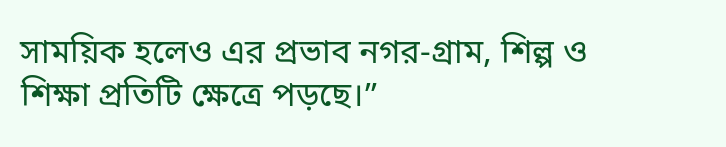সাময়িক হলেও এর প্রভাব নগর-গ্রাম, শিল্প ও শিক্ষা প্রতিটি ক্ষেত্রে পড়ছে।”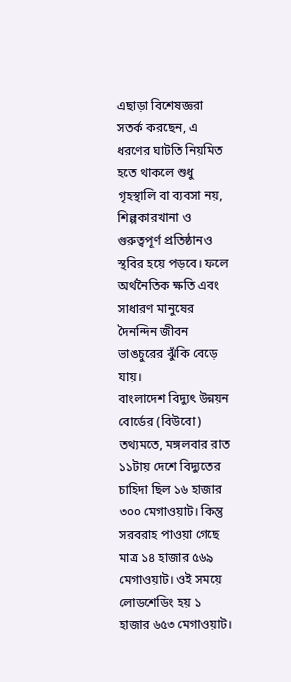এছাড়া বিশেষজ্ঞরা সতর্ক করছেন, এ ধরণের ঘাটতি নিয়মিত হতে থাকলে শুধু গৃহস্থালি বা ব্যবসা নয়, শিল্পকারখানা ও গুরুত্বপূর্ণ প্রতিষ্ঠানও স্থবির হয়ে পড়বে। ফলে অর্থনৈতিক ক্ষতি এবং সাধারণ মানুষের দৈনন্দিন জীবন ভাঙচুরের ঝুঁকি বেড়ে যায়।
বাংলাদেশ বিদ্যুৎ উন্নয়ন বোর্ডের (বিউবো) তথ্যমতে, মঙ্গলবার রাত ১১টায় দেশে বিদ্যুতের চাহিদা ছিল ১৬ হাজার ৩০০ মেগাওয়াট। কিন্তু সরবরাহ পাওয়া গেছে মাত্র ১৪ হাজার ৫৬৯ মেগাওয়াট। ওই সময়ে লোডশেডিং হয় ১ হাজার ৬৫৩ মেগাওয়াট।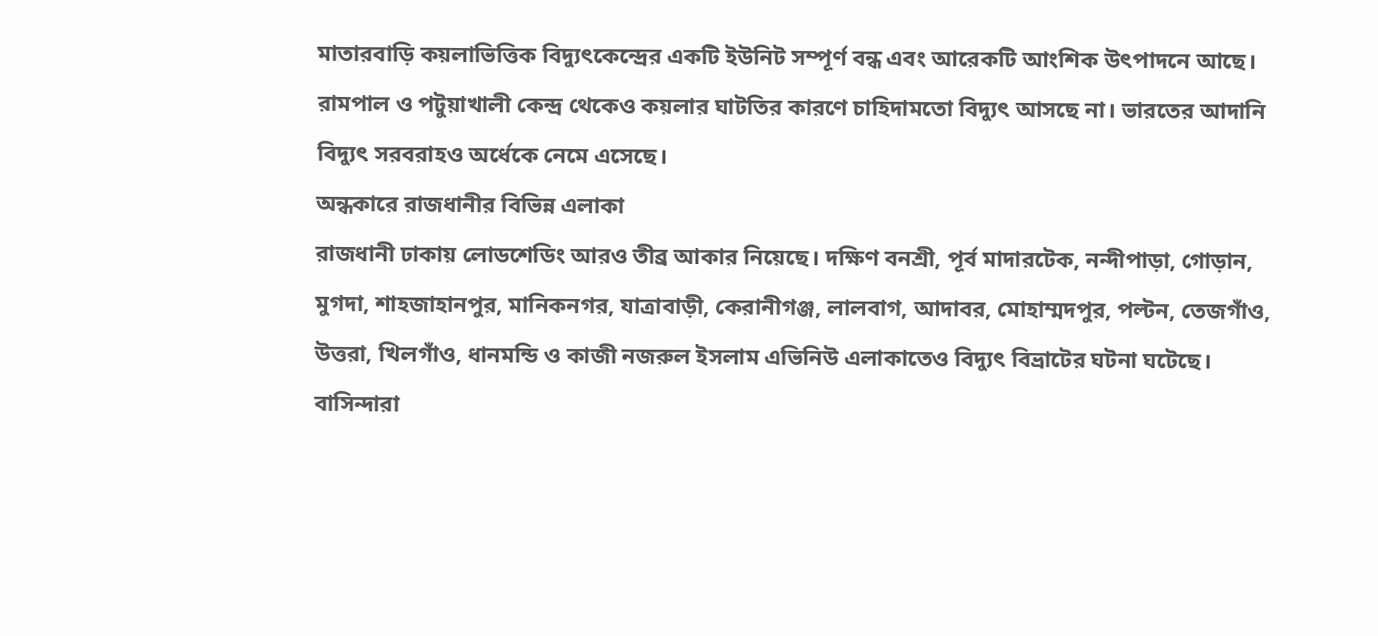মাতারবাড়ি কয়লাভিত্তিক বিদ্যুৎকেন্দ্রের একটি ইউনিট সম্পূর্ণ বন্ধ এবং আরেকটি আংশিক উৎপাদনে আছে। রামপাল ও পটুয়াখালী কেন্দ্র থেকেও কয়লার ঘাটতির কারণে চাহিদামতো বিদ্যুৎ আসছে না। ভারতের আদানি বিদ্যুৎ সরবরাহও অর্ধেকে নেমে এসেছে।
অন্ধকারে রাজধানীর বিভিন্ন এলাকা
রাজধানী ঢাকায় লোডশেডিং আরও তীব্র আকার নিয়েছে। দক্ষিণ বনশ্রী, পূর্ব মাদারটেক, নন্দীপাড়া, গোড়ান, মুগদা, শাহজাহানপুর, মানিকনগর, যাত্রাবাড়ী, কেরানীগঞ্জ, লালবাগ, আদাবর, মোহাম্মদপুর, পল্টন, তেজগাঁও, উত্তরা, খিলগাঁও, ধানমন্ডি ও কাজী নজরুল ইসলাম এভিনিউ এলাকাতেও বিদ্যুৎ বিভ্রাটের ঘটনা ঘটেছে।
বাসিন্দারা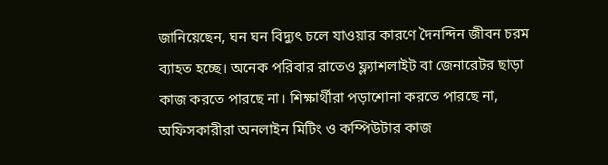জানিয়েছেন, ঘন ঘন বিদ্যুৎ চলে যাওয়ার কারণে দৈনন্দিন জীবন চরম ব্যাহত হচ্ছে। অনেক পরিবার রাতেও ফ্ল্যাশলাইট বা জেনারেটর ছাড়া কাজ করতে পারছে না। শিক্ষার্থীরা পড়াশোনা করতে পারছে না, অফিসকারীরা অনলাইন মিটিং ও কম্পিউটার কাজ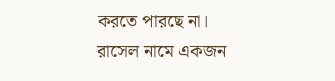করতে পারছে না।
রাসেল নামে একজন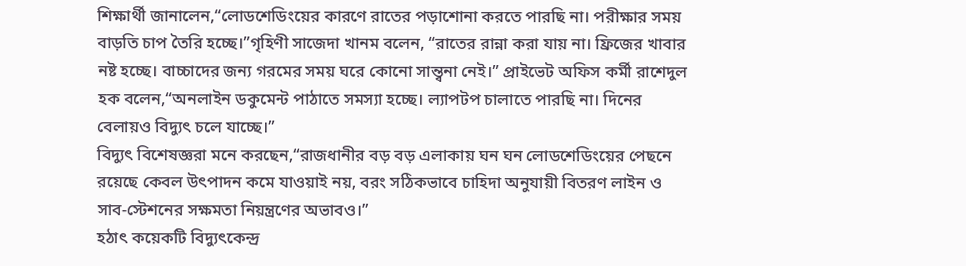শিক্ষার্থী জানালেন,“লোডশেডিংয়ের কারণে রাতের পড়াশোনা করতে পারছি না। পরীক্ষার সময় বাড়তি চাপ তৈরি হচ্ছে।”গৃহিণী সাজেদা খানম বলেন, “রাতের রান্না করা যায় না। ফ্রিজের খাবার নষ্ট হচ্ছে। বাচ্চাদের জন্য গরমের সময় ঘরে কোনো সান্ত্বনা নেই।” প্রাইভেট অফিস কর্মী রাশেদুল হক বলেন,“অনলাইন ডকুমেন্ট পাঠাতে সমস্যা হচ্ছে। ল্যাপটপ চালাতে পারছি না। দিনের বেলায়ও বিদ্যুৎ চলে যাচ্ছে।”
বিদ্যুৎ বিশেষজ্ঞরা মনে করছেন,“রাজধানীর বড় বড় এলাকায় ঘন ঘন লোডশেডিংয়ের পেছনে রয়েছে কেবল উৎপাদন কমে যাওয়াই নয়, বরং সঠিকভাবে চাহিদা অনুযায়ী বিতরণ লাইন ও সাব-স্টেশনের সক্ষমতা নিয়ন্ত্রণের অভাবও।”
হঠাৎ কয়েকটি বিদ্যুৎকেন্দ্র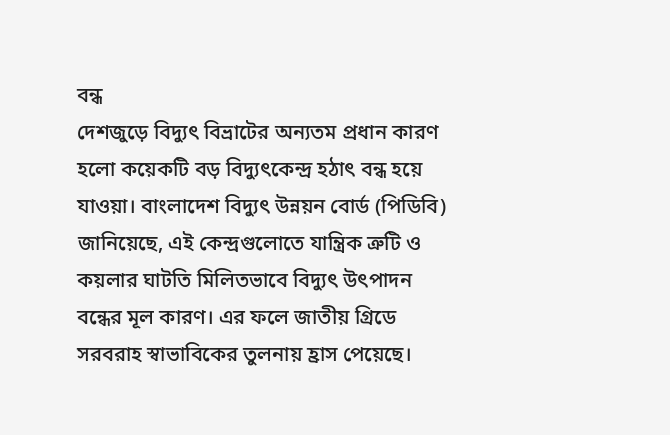বন্ধ
দেশজুড়ে বিদ্যুৎ বিভ্রাটের অন্যতম প্রধান কারণ হলো কয়েকটি বড় বিদ্যুৎকেন্দ্র হঠাৎ বন্ধ হয়ে যাওয়া। বাংলাদেশ বিদ্যুৎ উন্নয়ন বোর্ড (পিডিবি) জানিয়েছে, এই কেন্দ্রগুলোতে যান্ত্রিক ত্রুটি ও কয়লার ঘাটতি মিলিতভাবে বিদ্যুৎ উৎপাদন বন্ধের মূল কারণ। এর ফলে জাতীয় গ্রিডে সরবরাহ স্বাভাবিকের তুলনায় হ্রাস পেয়েছে।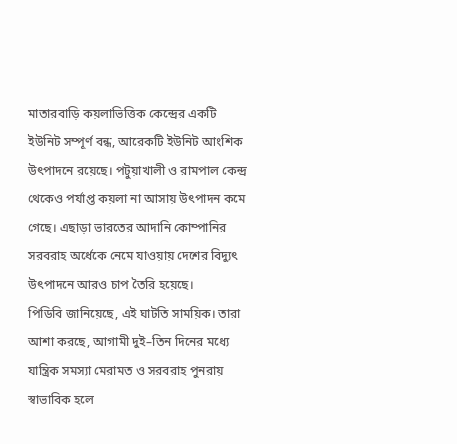মাতারবাড়ি কয়লাভিত্তিক কেন্দ্রের একটি ইউনিট সম্পূর্ণ বন্ধ, আরেকটি ইউনিট আংশিক উৎপাদনে রয়েছে। পটুয়াখালী ও রামপাল কেন্দ্র থেকেও পর্যাপ্ত কয়লা না আসায় উৎপাদন কমে গেছে। এছাড়া ভারতের আদানি কোম্পানির সরবরাহ অর্ধেকে নেমে যাওয়ায় দেশের বিদ্যুৎ উৎপাদনে আরও চাপ তৈরি হয়েছে।
পিডিবি জানিয়েছে, এই ঘাটতি সাময়িক। তারা আশা করছে, আগামী দুই–তিন দিনের মধ্যে যান্ত্রিক সমস্যা মেরামত ও সরবরাহ পুনরায় স্বাভাবিক হলে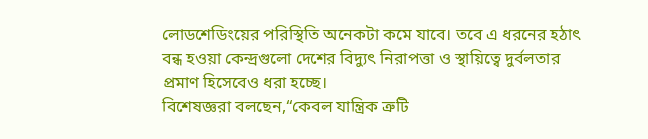লোডশেডিংয়ের পরিস্থিতি অনেকটা কমে যাবে। তবে এ ধরনের হঠাৎ বন্ধ হওয়া কেন্দ্রগুলো দেশের বিদ্যুৎ নিরাপত্তা ও স্থায়িত্বে দুর্বলতার প্রমাণ হিসেবেও ধরা হচ্ছে।
বিশেষজ্ঞরা বলছেন,“কেবল যান্ত্রিক ত্রুটি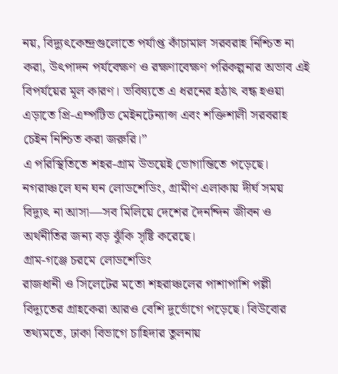নয়, বিদ্যুৎকেন্দ্রগুলোতে পর্যাপ্ত কাঁচামাল সরবরাহ নিশ্চিত না করা, উৎপাদন পর্যবেক্ষণ ও রক্ষণাবেক্ষণ পরিকল্পনার অভাব এই বিপর্যয়ের মূল কারণ। ভবিষ্যতে এ ধরনের হঠাৎ বন্ধ হওয়া এড়াতে প্রি-এম্পটিভ মেইনটেন্যান্স এবং শক্তিশালী সরবরাহ চেইন নিশ্চিত করা জরুরি।”
এ পরিস্থিতিতে শহর-গ্রাম উভয়েই ভোগান্তিতে পড়েছে। নগরাঞ্চলে ঘন ঘন লোডশেডিং, গ্রামীণ এলাকায় দীর্ঘ সময় বিদ্যুৎ না আসা—সব মিলিয়ে দেশের দৈনন্দিন জীবন ও অর্থনীতির জন্য বড় ঝুঁকি সৃষ্টি করেছে।
গ্রাম-গঞ্জে চরমে লোডশেডিং
রাজধানী ও সিলেটের মতো শহরাঞ্চলের পাশাপাশি পল্লী বিদ্যুতের গ্রাহকেরা আরও বেশি দুর্ভোগে পড়েছে। বিউবোর তথ্যমতে, ঢাকা বিভাগে চাহিদার তুলনায়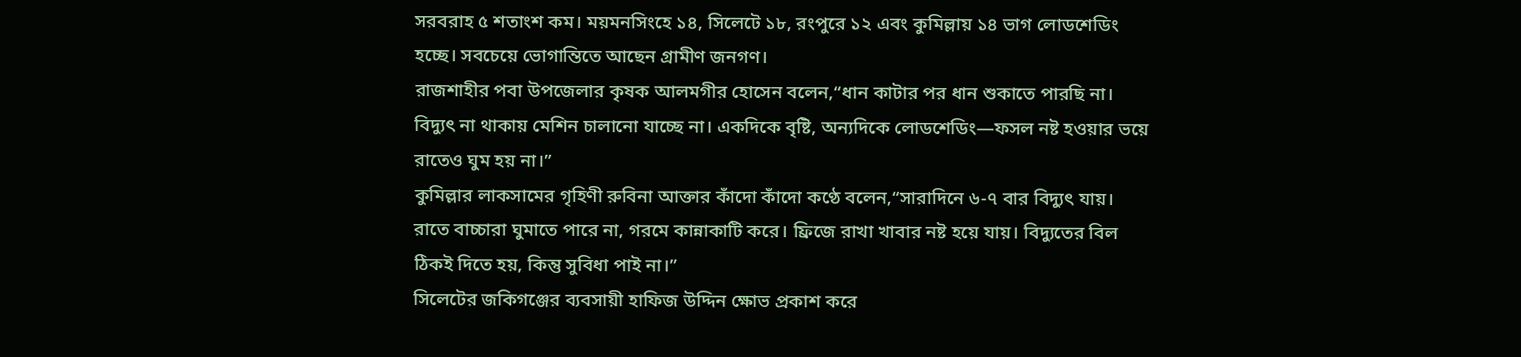সরবরাহ ৫ শতাংশ কম। ময়মনসিংহে ১৪, সিলেটে ১৮, রংপুরে ১২ এবং কুমিল্লায় ১৪ ভাগ লোডশেডিং হচ্ছে। সবচেয়ে ভোগান্তিতে আছেন গ্রামীণ জনগণ।
রাজশাহীর পবা উপজেলার কৃষক আলমগীর হোসেন বলেন,“ধান কাটার পর ধান শুকাতে পারছি না। বিদ্যুৎ না থাকায় মেশিন চালানো যাচ্ছে না। একদিকে বৃষ্টি, অন্যদিকে লোডশেডিং—ফসল নষ্ট হওয়ার ভয়ে রাতেও ঘুম হয় না।”
কুমিল্লার লাকসামের গৃহিণী রুবিনা আক্তার কাঁদো কাঁদো কণ্ঠে বলেন,“সারাদিনে ৬-৭ বার বিদ্যুৎ যায়। রাতে বাচ্চারা ঘুমাতে পারে না, গরমে কান্নাকাটি করে। ফ্রিজে রাখা খাবার নষ্ট হয়ে যায়। বিদ্যুতের বিল ঠিকই দিতে হয়, কিন্তু সুবিধা পাই না।”
সিলেটের জকিগঞ্জের ব্যবসায়ী হাফিজ উদ্দিন ক্ষোভ প্রকাশ করে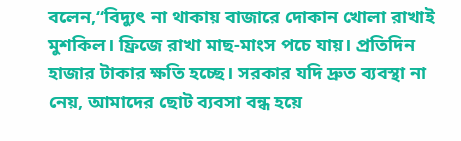বলেন,“বিদ্যুৎ না থাকায় বাজারে দোকান খোলা রাখাই মুশকিল। ফ্রিজে রাখা মাছ-মাংস পচে যায়। প্রতিদিন হাজার টাকার ক্ষতি হচ্ছে। সরকার যদি দ্রুত ব্যবস্থা না নেয়, আমাদের ছোট ব্যবসা বন্ধ হয়ে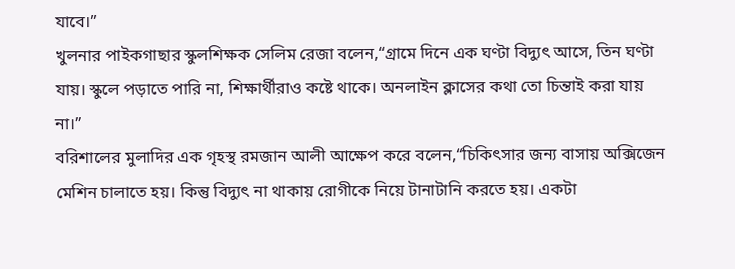যাবে।”
খুলনার পাইকগাছার স্কুলশিক্ষক সেলিম রেজা বলেন,“গ্রামে দিনে এক ঘণ্টা বিদ্যুৎ আসে, তিন ঘণ্টা যায়। স্কুলে পড়াতে পারি না, শিক্ষার্থীরাও কষ্টে থাকে। অনলাইন ক্লাসের কথা তো চিন্তাই করা যায় না।”
বরিশালের মুলাদির এক গৃহস্থ রমজান আলী আক্ষেপ করে বলেন,“চিকিৎসার জন্য বাসায় অক্সিজেন মেশিন চালাতে হয়। কিন্তু বিদ্যুৎ না থাকায় রোগীকে নিয়ে টানাটানি করতে হয়। একটা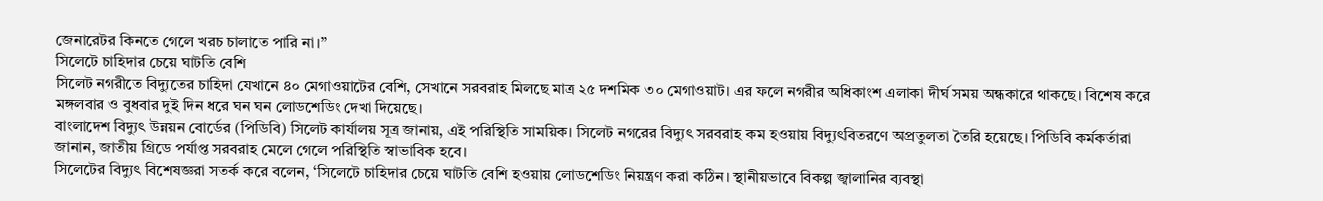জেনারেটর কিনতে গেলে খরচ চালাতে পারি না।”
সিলেটে চাহিদার চেয়ে ঘাটতি বেশি
সিলেট নগরীতে বিদ্যুতের চাহিদা যেখানে ৪০ মেগাওয়াটের বেশি, সেখানে সরবরাহ মিলছে মাত্র ২৫ দশমিক ৩০ মেগাওয়াট। এর ফলে নগরীর অধিকাংশ এলাকা দীর্ঘ সময় অন্ধকারে থাকছে। বিশেষ করে মঙ্গলবার ও বুধবার দুই দিন ধরে ঘন ঘন লোডশেডিং দেখা দিয়েছে।
বাংলাদেশ বিদ্যুৎ উন্নয়ন বোর্ডের (পিডিবি) সিলেট কার্যালয় সূত্র জানায়, এই পরিস্থিতি সাময়িক। সিলেট নগরের বিদ্যুৎ সরবরাহ কম হওয়ায় বিদ্যুৎবিতরণে অপ্রতুলতা তৈরি হয়েছে। পিডিবি কর্মকর্তারা জানান, জাতীয় গ্রিডে পর্যাপ্ত সরবরাহ মেলে গেলে পরিস্থিতি স্বাভাবিক হবে।
সিলেটের বিদ্যুৎ বিশেষজ্ঞরা সতর্ক করে বলেন, ‘সিলেটে চাহিদার চেয়ে ঘাটতি বেশি হওয়ায় লোডশেডিং নিয়ন্ত্রণ করা কঠিন। স্থানীয়ভাবে বিকল্প জ্বালানির ব্যবস্থা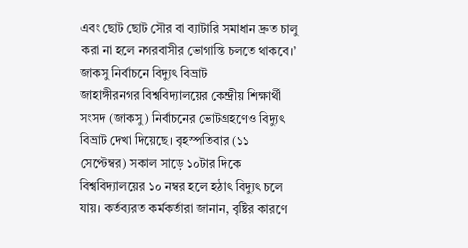এবং ছোট ছোট সৌর বা ব্যাটারি সমাধান দ্রুত চালু করা না হলে নগরবাসীর ভোগান্তি চলতে থাকবে।’
জাকসু নির্বাচনে বিদ্যুৎ বিভ্রাট
জাহাঙ্গীরনগর বিশ্ববিদ্যালয়ের কেন্দ্রীয় শিক্ষার্থী সংসদ (জাকসু) নির্বাচনের ভোটগ্রহণেও বিদ্যুৎ বিভ্রাট দেখা দিয়েছে। বৃহস্পতিবার (১১ সেপ্টেম্বর) সকাল সাড়ে ১০টার দিকে বিশ্ববিদ্যালয়ের ১০ নম্বর হলে হঠাৎ বিদ্যুৎ চলে যায়। কর্তব্যরত কর্মকর্তারা জানান, বৃষ্টির কারণে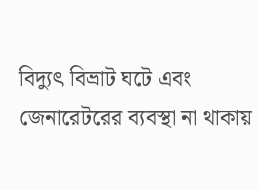বিদ্যুৎ বিভ্রাট ঘটে এবং জেনারেটরের ব্যবস্থা না থাকায়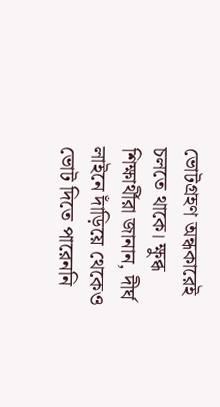ভোটগ্রহণ অন্ধকারেই চলতে থাকে। ক্ষুব্ধ শিক্ষার্থীরা জানান, দীর্ঘ লাইনে দাঁড়িয়ে থেকেও ভোট দিতে পারেননি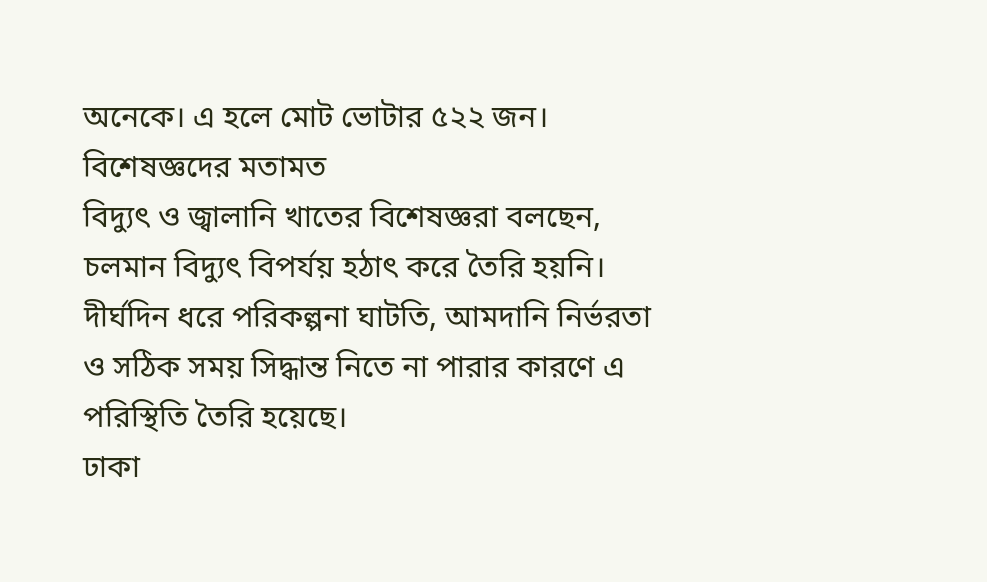অনেকে। এ হলে মোট ভোটার ৫২২ জন।
বিশেষজ্ঞদের মতামত
বিদ্যুৎ ও জ্বালানি খাতের বিশেষজ্ঞরা বলছেন, চলমান বিদ্যুৎ বিপর্যয় হঠাৎ করে তৈরি হয়নি। দীর্ঘদিন ধরে পরিকল্পনা ঘাটতি, আমদানি নির্ভরতা ও সঠিক সময় সিদ্ধান্ত নিতে না পারার কারণে এ পরিস্থিতি তৈরি হয়েছে।
ঢাকা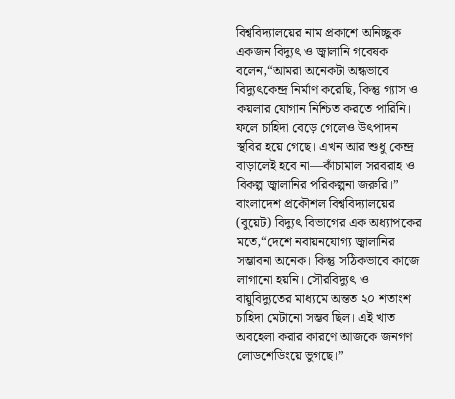বিশ্ববিদ্যালয়ের নাম প্রকাশে অনিচ্ছুক একজন বিদ্যুৎ ও জ্বালানি গবেষক বলেন,“আমরা অনেকটা অন্ধভাবে বিদ্যুৎকেন্দ্র নির্মাণ করেছি, কিন্তু গ্যাস ও কয়লার যোগান নিশ্চিত করতে পারিনি। ফলে চাহিদা বেড়ে গেলেও উৎপাদন স্থবির হয়ে গেছে। এখন আর শুধু কেন্দ্র বাড়ালেই হবে না—কাঁচামাল সরবরাহ ও বিকল্প জ্বালানির পরিকল্পনা জরুরি।”
বাংলাদেশ প্রকৌশল বিশ্ববিদ্যালয়ের (বুয়েট) বিদ্যুৎ বিভাগের এক অধ্যাপকের মতে,“দেশে নবায়নযোগ্য জ্বালানির সম্ভাবনা অনেক। কিন্তু সঠিকভাবে কাজে লাগানো হয়নি। সৌরবিদ্যুৎ ও বায়ুবিদ্যুতের মাধ্যমে অন্তত ২০ শতাংশ চাহিদা মেটানো সম্ভব ছিল। এই খাত অবহেলা করার কারণে আজকে জনগণ লোডশেডিংয়ে ভুগছে।”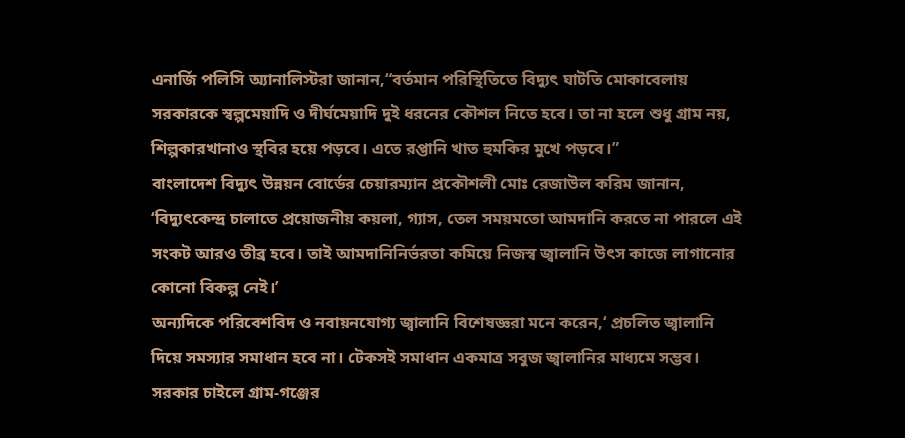এনার্জি পলিসি অ্যানালিস্টরা জানান,“বর্তমান পরিস্থিতিতে বিদ্যুৎ ঘাটতি মোকাবেলায় সরকারকে স্বল্পমেয়াদি ও দীর্ঘমেয়াদি দুই ধরনের কৌশল নিতে হবে। তা না হলে শুধু গ্রাম নয়, শিল্পকারখানাও স্থবির হয়ে পড়বে। এতে রপ্তানি খাত হুমকির মুখে পড়বে।”
বাংলাদেশ বিদ্যুৎ উন্নয়ন বোর্ডের চেয়ারম্যান প্রকৌশলী মোঃ রেজাউল করিম জানান, ‘বিদ্যুৎকেন্দ্র চালাতে প্রয়োজনীয় কয়লা, গ্যাস, তেল সময়মতো আমদানি করতে না পারলে এই সংকট আরও তীব্র হবে। তাই আমদানিনির্ভরতা কমিয়ে নিজস্ব জ্বালানি উৎস কাজে লাগানোর কোনো বিকল্প নেই।’
অন্যদিকে পরিবেশবিদ ও নবায়নযোগ্য জ্বালানি বিশেষজ্ঞরা মনে করেন,‘ প্রচলিত জ্বালানি দিয়ে সমস্যার সমাধান হবে না। টেকসই সমাধান একমাত্র সবুজ জ্বালানির মাধ্যমে সম্ভব। সরকার চাইলে গ্রাম-গঞ্জের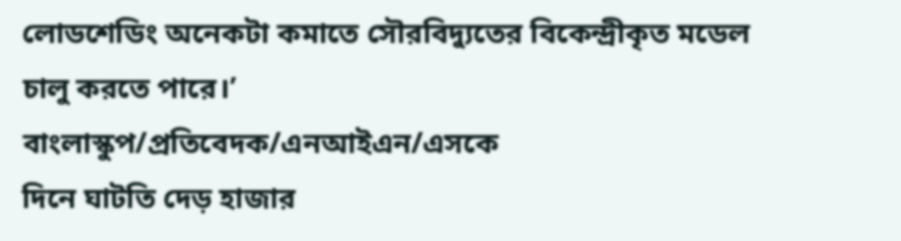লোডশেডিং অনেকটা কমাতে সৌরবিদ্যুতের বিকেন্দ্রীকৃত মডেল চালু করতে পারে।’
বাংলাস্কুপ/প্রতিবেদক/এনআইএন/এসকে
দিনে ঘাটতি দেড় হাজার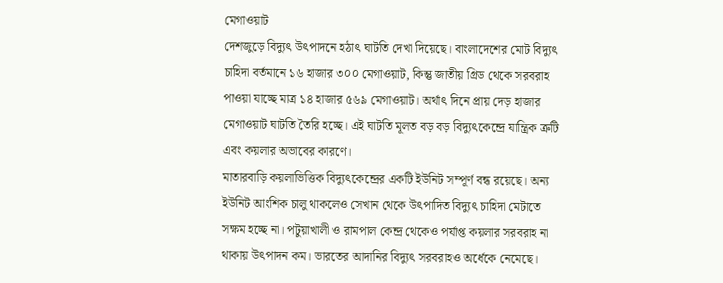মেগাওয়াট
দেশজুড়ে বিদ্যুৎ উৎপাদনে হঠাৎ ঘাটতি দেখা দিয়েছে। বাংলাদেশের মোট বিদ্যুৎ চাহিদা বর্তমানে ১৬ হাজার ৩০০ মেগাওয়াট, কিন্তু জাতীয় গ্রিড থেকে সরবরাহ পাওয়া যাচ্ছে মাত্র ১৪ হাজার ৫৬৯ মেগাওয়াট। অর্থাৎ দিনে প্রায় দেড় হাজার মেগাওয়াট ঘাটতি তৈরি হচ্ছে। এই ঘাটতি মূলত বড় বড় বিদ্যুৎকেন্দ্রে যান্ত্রিক ত্রুটি এবং কয়লার অভাবের কারণে।
মাতারবাড়ি কয়লাভিত্তিক বিদ্যুৎকেন্দ্রের একটি ইউনিট সম্পূর্ণ বন্ধ রয়েছে। অন্য ইউনিট আংশিক চালু থাকলেও সেখান থেকে উৎপাদিত বিদ্যুৎ চাহিদা মেটাতে সক্ষম হচ্ছে না। পটুয়াখালী ও রামপাল কেন্দ্র থেকেও পর্যাপ্ত কয়লার সরবরাহ না থাকায় উৎপাদন কম। ভারতের আদানির বিদ্যুৎ সরবরাহও অর্ধেকে নেমেছে।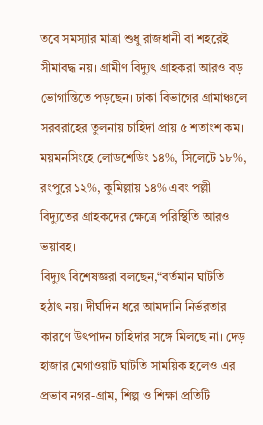তবে সমস্যার মাত্রা শুধু রাজধানী বা শহরেই সীমাবদ্ধ নয়। গ্রামীণ বিদ্যুৎ গ্রাহকরা আরও বড় ভোগান্তিতে পড়ছেন। ঢাকা বিভাগের গ্রামাঞ্চলে সরবরাহের তুলনায় চাহিদা প্রায় ৫ শতাংশ কম। ময়মনসিংহে লোডশেডিং ১৪%, সিলেটে ১৮%, রংপুরে ১২%, কুমিল্লায় ১৪% এবং পল্লী বিদ্যুতের গ্রাহকদের ক্ষেত্রে পরিস্থিতি আরও ভয়াবহ।
বিদ্যুৎ বিশেষজ্ঞরা বলছেন,“বর্তমান ঘাটতি হঠাৎ নয়। দীর্ঘদিন ধরে আমদানি নির্ভরতার কারণে উৎপাদন চাহিদার সঙ্গে মিলছে না। দেড় হাজার মেগাওয়াট ঘাটতি সাময়িক হলেও এর প্রভাব নগর-গ্রাম, শিল্প ও শিক্ষা প্রতিটি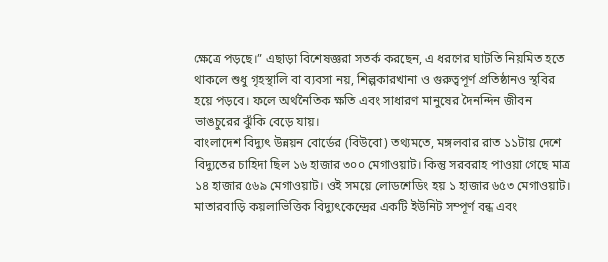ক্ষেত্রে পড়ছে।” এছাড়া বিশেষজ্ঞরা সতর্ক করছেন, এ ধরণের ঘাটতি নিয়মিত হতে থাকলে শুধু গৃহস্থালি বা ব্যবসা নয়, শিল্পকারখানা ও গুরুত্বপূর্ণ প্রতিষ্ঠানও স্থবির হয়ে পড়বে। ফলে অর্থনৈতিক ক্ষতি এবং সাধারণ মানুষের দৈনন্দিন জীবন ভাঙচুরের ঝুঁকি বেড়ে যায়।
বাংলাদেশ বিদ্যুৎ উন্নয়ন বোর্ডের (বিউবো) তথ্যমতে, মঙ্গলবার রাত ১১টায় দেশে বিদ্যুতের চাহিদা ছিল ১৬ হাজার ৩০০ মেগাওয়াট। কিন্তু সরবরাহ পাওয়া গেছে মাত্র ১৪ হাজার ৫৬৯ মেগাওয়াট। ওই সময়ে লোডশেডিং হয় ১ হাজার ৬৫৩ মেগাওয়াট। মাতারবাড়ি কয়লাভিত্তিক বিদ্যুৎকেন্দ্রের একটি ইউনিট সম্পূর্ণ বন্ধ এবং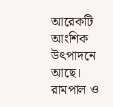আরেকটি আংশিক উৎপাদনে আছে। রামপাল ও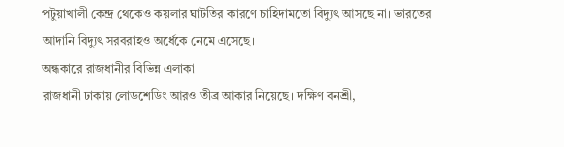পটুয়াখালী কেন্দ্র থেকেও কয়লার ঘাটতির কারণে চাহিদামতো বিদ্যুৎ আসছে না। ভারতের আদানি বিদ্যুৎ সরবরাহও অর্ধেকে নেমে এসেছে।
অন্ধকারে রাজধানীর বিভিন্ন এলাকা
রাজধানী ঢাকায় লোডশেডিং আরও তীব্র আকার নিয়েছে। দক্ষিণ বনশ্রী,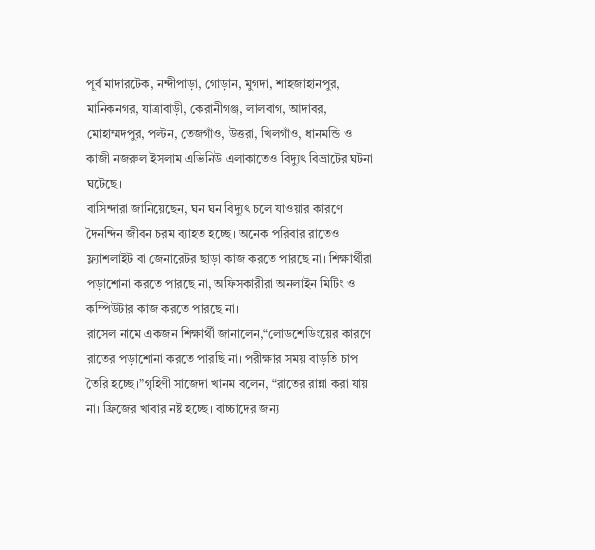পূর্ব মাদারটেক, নন্দীপাড়া, গোড়ান, মুগদা, শাহজাহানপুর, মানিকনগর, যাত্রাবাড়ী, কেরানীগঞ্জ, লালবাগ, আদাবর, মোহাম্মদপুর, পল্টন, তেজগাঁও, উত্তরা, খিলগাঁও, ধানমন্ডি ও কাজী নজরুল ইসলাম এভিনিউ এলাকাতেও বিদ্যুৎ বিভ্রাটের ঘটনা ঘটেছে।
বাসিন্দারা জানিয়েছেন, ঘন ঘন বিদ্যুৎ চলে যাওয়ার কারণে দৈনন্দিন জীবন চরম ব্যাহত হচ্ছে। অনেক পরিবার রাতেও ফ্ল্যাশলাইট বা জেনারেটর ছাড়া কাজ করতে পারছে না। শিক্ষার্থীরা পড়াশোনা করতে পারছে না, অফিসকারীরা অনলাইন মিটিং ও কম্পিউটার কাজ করতে পারছে না।
রাসেল নামে একজন শিক্ষার্থী জানালেন,“লোডশেডিংয়ের কারণে রাতের পড়াশোনা করতে পারছি না। পরীক্ষার সময় বাড়তি চাপ তৈরি হচ্ছে।”গৃহিণী সাজেদা খানম বলেন, “রাতের রান্না করা যায় না। ফ্রিজের খাবার নষ্ট হচ্ছে। বাচ্চাদের জন্য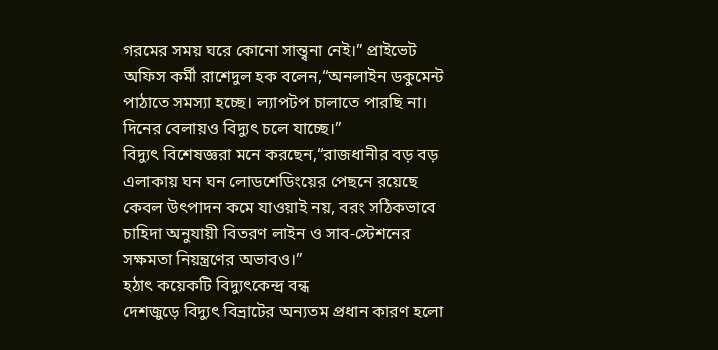গরমের সময় ঘরে কোনো সান্ত্বনা নেই।” প্রাইভেট অফিস কর্মী রাশেদুল হক বলেন,“অনলাইন ডকুমেন্ট পাঠাতে সমস্যা হচ্ছে। ল্যাপটপ চালাতে পারছি না। দিনের বেলায়ও বিদ্যুৎ চলে যাচ্ছে।”
বিদ্যুৎ বিশেষজ্ঞরা মনে করছেন,“রাজধানীর বড় বড় এলাকায় ঘন ঘন লোডশেডিংয়ের পেছনে রয়েছে কেবল উৎপাদন কমে যাওয়াই নয়, বরং সঠিকভাবে চাহিদা অনুযায়ী বিতরণ লাইন ও সাব-স্টেশনের সক্ষমতা নিয়ন্ত্রণের অভাবও।”
হঠাৎ কয়েকটি বিদ্যুৎকেন্দ্র বন্ধ
দেশজুড়ে বিদ্যুৎ বিভ্রাটের অন্যতম প্রধান কারণ হলো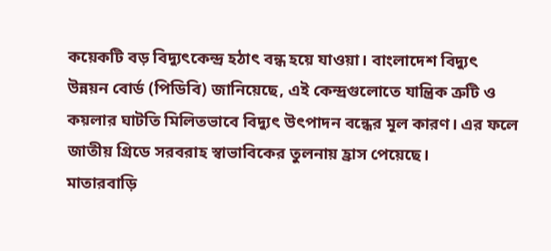কয়েকটি বড় বিদ্যুৎকেন্দ্র হঠাৎ বন্ধ হয়ে যাওয়া। বাংলাদেশ বিদ্যুৎ উন্নয়ন বোর্ড (পিডিবি) জানিয়েছে, এই কেন্দ্রগুলোতে যান্ত্রিক ত্রুটি ও কয়লার ঘাটতি মিলিতভাবে বিদ্যুৎ উৎপাদন বন্ধের মূল কারণ। এর ফলে জাতীয় গ্রিডে সরবরাহ স্বাভাবিকের তুলনায় হ্রাস পেয়েছে।
মাতারবাড়ি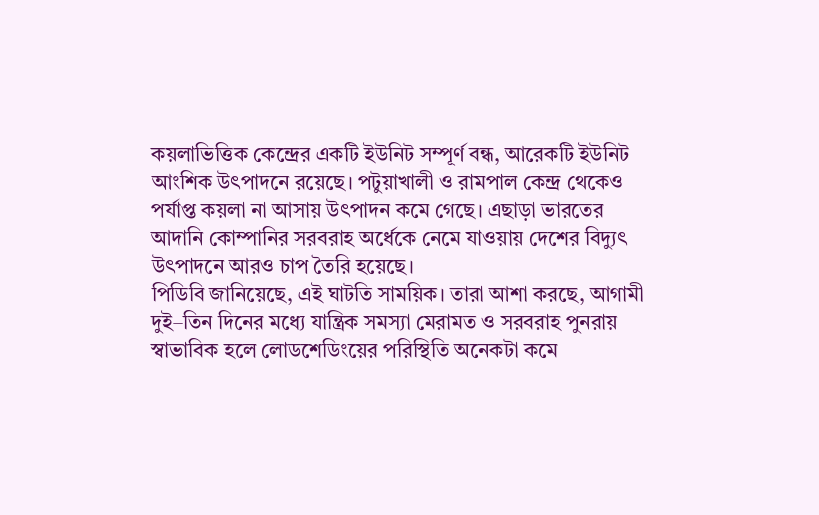কয়লাভিত্তিক কেন্দ্রের একটি ইউনিট সম্পূর্ণ বন্ধ, আরেকটি ইউনিট আংশিক উৎপাদনে রয়েছে। পটুয়াখালী ও রামপাল কেন্দ্র থেকেও পর্যাপ্ত কয়লা না আসায় উৎপাদন কমে গেছে। এছাড়া ভারতের আদানি কোম্পানির সরবরাহ অর্ধেকে নেমে যাওয়ায় দেশের বিদ্যুৎ উৎপাদনে আরও চাপ তৈরি হয়েছে।
পিডিবি জানিয়েছে, এই ঘাটতি সাময়িক। তারা আশা করছে, আগামী দুই–তিন দিনের মধ্যে যান্ত্রিক সমস্যা মেরামত ও সরবরাহ পুনরায় স্বাভাবিক হলে লোডশেডিংয়ের পরিস্থিতি অনেকটা কমে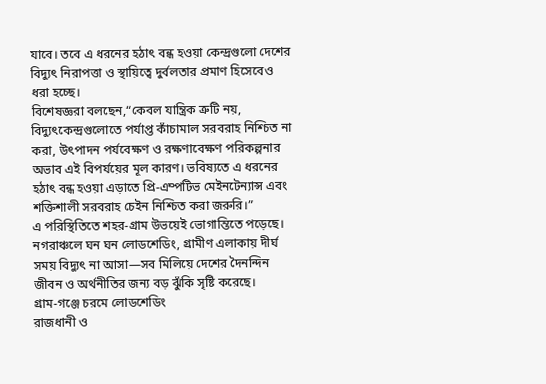যাবে। তবে এ ধরনের হঠাৎ বন্ধ হওয়া কেন্দ্রগুলো দেশের বিদ্যুৎ নিরাপত্তা ও স্থায়িত্বে দুর্বলতার প্রমাণ হিসেবেও ধরা হচ্ছে।
বিশেষজ্ঞরা বলছেন,“কেবল যান্ত্রিক ত্রুটি নয়, বিদ্যুৎকেন্দ্রগুলোতে পর্যাপ্ত কাঁচামাল সরবরাহ নিশ্চিত না করা, উৎপাদন পর্যবেক্ষণ ও রক্ষণাবেক্ষণ পরিকল্পনার অভাব এই বিপর্যয়ের মূল কারণ। ভবিষ্যতে এ ধরনের হঠাৎ বন্ধ হওয়া এড়াতে প্রি-এম্পটিভ মেইনটেন্যান্স এবং শক্তিশালী সরবরাহ চেইন নিশ্চিত করা জরুরি।”
এ পরিস্থিতিতে শহর-গ্রাম উভয়েই ভোগান্তিতে পড়েছে। নগরাঞ্চলে ঘন ঘন লোডশেডিং, গ্রামীণ এলাকায় দীর্ঘ সময় বিদ্যুৎ না আসা—সব মিলিয়ে দেশের দৈনন্দিন জীবন ও অর্থনীতির জন্য বড় ঝুঁকি সৃষ্টি করেছে।
গ্রাম-গঞ্জে চরমে লোডশেডিং
রাজধানী ও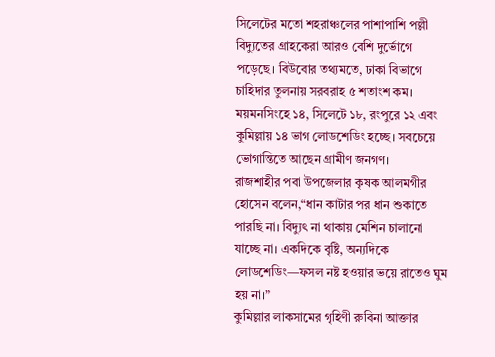সিলেটের মতো শহরাঞ্চলের পাশাপাশি পল্লী বিদ্যুতের গ্রাহকেরা আরও বেশি দুর্ভোগে পড়েছে। বিউবোর তথ্যমতে, ঢাকা বিভাগে চাহিদার তুলনায় সরবরাহ ৫ শতাংশ কম। ময়মনসিংহে ১৪, সিলেটে ১৮, রংপুরে ১২ এবং কুমিল্লায় ১৪ ভাগ লোডশেডিং হচ্ছে। সবচেয়ে ভোগান্তিতে আছেন গ্রামীণ জনগণ।
রাজশাহীর পবা উপজেলার কৃষক আলমগীর হোসেন বলেন,“ধান কাটার পর ধান শুকাতে পারছি না। বিদ্যুৎ না থাকায় মেশিন চালানো যাচ্ছে না। একদিকে বৃষ্টি, অন্যদিকে লোডশেডিং—ফসল নষ্ট হওয়ার ভয়ে রাতেও ঘুম হয় না।”
কুমিল্লার লাকসামের গৃহিণী রুবিনা আক্তার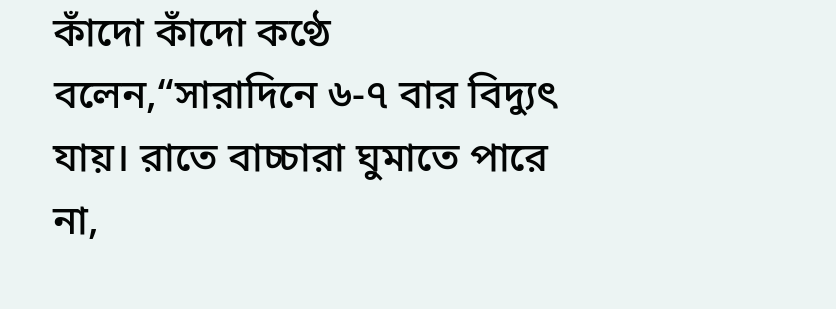কাঁদো কাঁদো কণ্ঠে বলেন,“সারাদিনে ৬-৭ বার বিদ্যুৎ যায়। রাতে বাচ্চারা ঘুমাতে পারে না,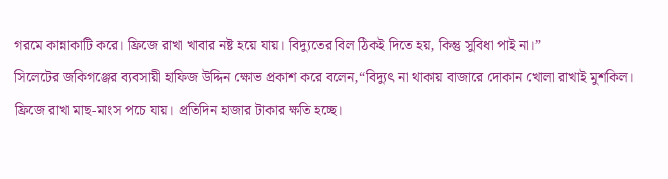গরমে কান্নাকাটি করে। ফ্রিজে রাখা খাবার নষ্ট হয়ে যায়। বিদ্যুতের বিল ঠিকই দিতে হয়, কিন্তু সুবিধা পাই না।”
সিলেটের জকিগঞ্জের ব্যবসায়ী হাফিজ উদ্দিন ক্ষোভ প্রকাশ করে বলেন,“বিদ্যুৎ না থাকায় বাজারে দোকান খোলা রাখাই মুশকিল। ফ্রিজে রাখা মাছ-মাংস পচে যায়। প্রতিদিন হাজার টাকার ক্ষতি হচ্ছে।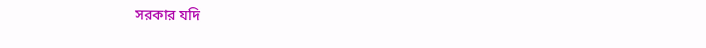সরকার যদি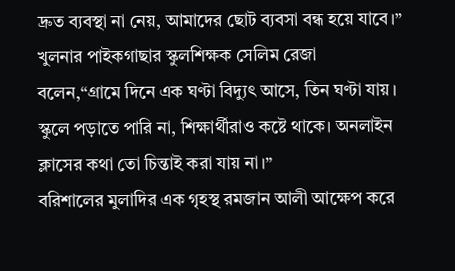দ্রুত ব্যবস্থা না নেয়, আমাদের ছোট ব্যবসা বন্ধ হয়ে যাবে।”
খুলনার পাইকগাছার স্কুলশিক্ষক সেলিম রেজা বলেন,“গ্রামে দিনে এক ঘণ্টা বিদ্যুৎ আসে, তিন ঘণ্টা যায়। স্কুলে পড়াতে পারি না, শিক্ষার্থীরাও কষ্টে থাকে। অনলাইন ক্লাসের কথা তো চিন্তাই করা যায় না।”
বরিশালের মুলাদির এক গৃহস্থ রমজান আলী আক্ষেপ করে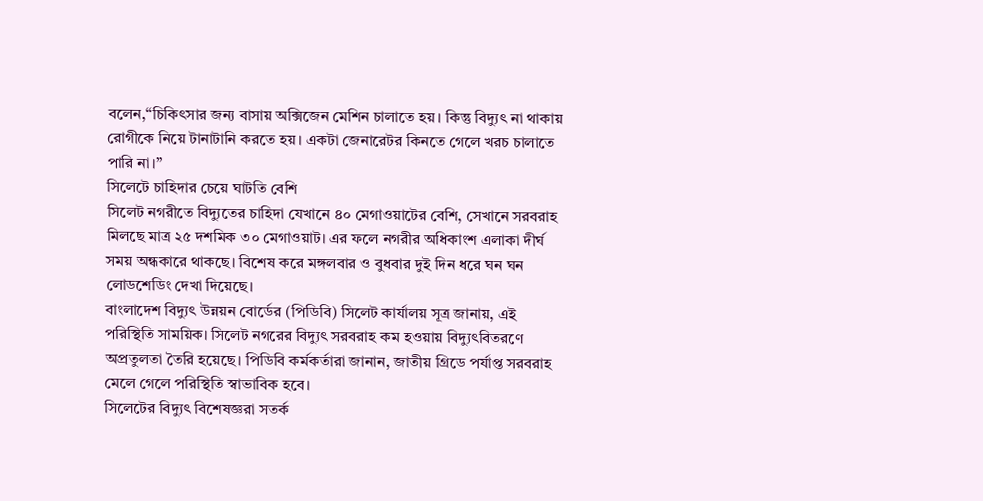বলেন,“চিকিৎসার জন্য বাসায় অক্সিজেন মেশিন চালাতে হয়। কিন্তু বিদ্যুৎ না থাকায় রোগীকে নিয়ে টানাটানি করতে হয়। একটা জেনারেটর কিনতে গেলে খরচ চালাতে পারি না।”
সিলেটে চাহিদার চেয়ে ঘাটতি বেশি
সিলেট নগরীতে বিদ্যুতের চাহিদা যেখানে ৪০ মেগাওয়াটের বেশি, সেখানে সরবরাহ মিলছে মাত্র ২৫ দশমিক ৩০ মেগাওয়াট। এর ফলে নগরীর অধিকাংশ এলাকা দীর্ঘ সময় অন্ধকারে থাকছে। বিশেষ করে মঙ্গলবার ও বুধবার দুই দিন ধরে ঘন ঘন লোডশেডিং দেখা দিয়েছে।
বাংলাদেশ বিদ্যুৎ উন্নয়ন বোর্ডের (পিডিবি) সিলেট কার্যালয় সূত্র জানায়, এই পরিস্থিতি সাময়িক। সিলেট নগরের বিদ্যুৎ সরবরাহ কম হওয়ায় বিদ্যুৎবিতরণে অপ্রতুলতা তৈরি হয়েছে। পিডিবি কর্মকর্তারা জানান, জাতীয় গ্রিডে পর্যাপ্ত সরবরাহ মেলে গেলে পরিস্থিতি স্বাভাবিক হবে।
সিলেটের বিদ্যুৎ বিশেষজ্ঞরা সতর্ক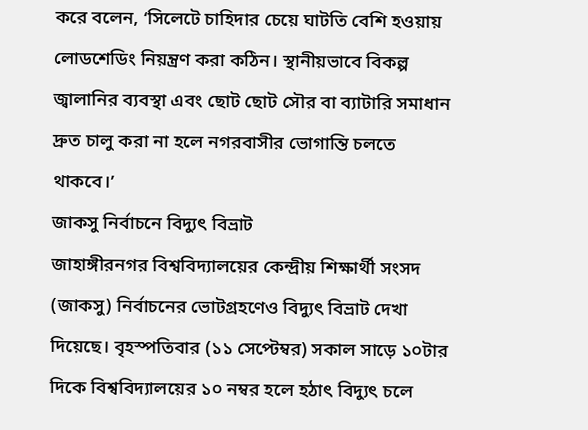করে বলেন, ‘সিলেটে চাহিদার চেয়ে ঘাটতি বেশি হওয়ায় লোডশেডিং নিয়ন্ত্রণ করা কঠিন। স্থানীয়ভাবে বিকল্প জ্বালানির ব্যবস্থা এবং ছোট ছোট সৌর বা ব্যাটারি সমাধান দ্রুত চালু করা না হলে নগরবাসীর ভোগান্তি চলতে থাকবে।’
জাকসু নির্বাচনে বিদ্যুৎ বিভ্রাট
জাহাঙ্গীরনগর বিশ্ববিদ্যালয়ের কেন্দ্রীয় শিক্ষার্থী সংসদ (জাকসু) নির্বাচনের ভোটগ্রহণেও বিদ্যুৎ বিভ্রাট দেখা দিয়েছে। বৃহস্পতিবার (১১ সেপ্টেম্বর) সকাল সাড়ে ১০টার দিকে বিশ্ববিদ্যালয়ের ১০ নম্বর হলে হঠাৎ বিদ্যুৎ চলে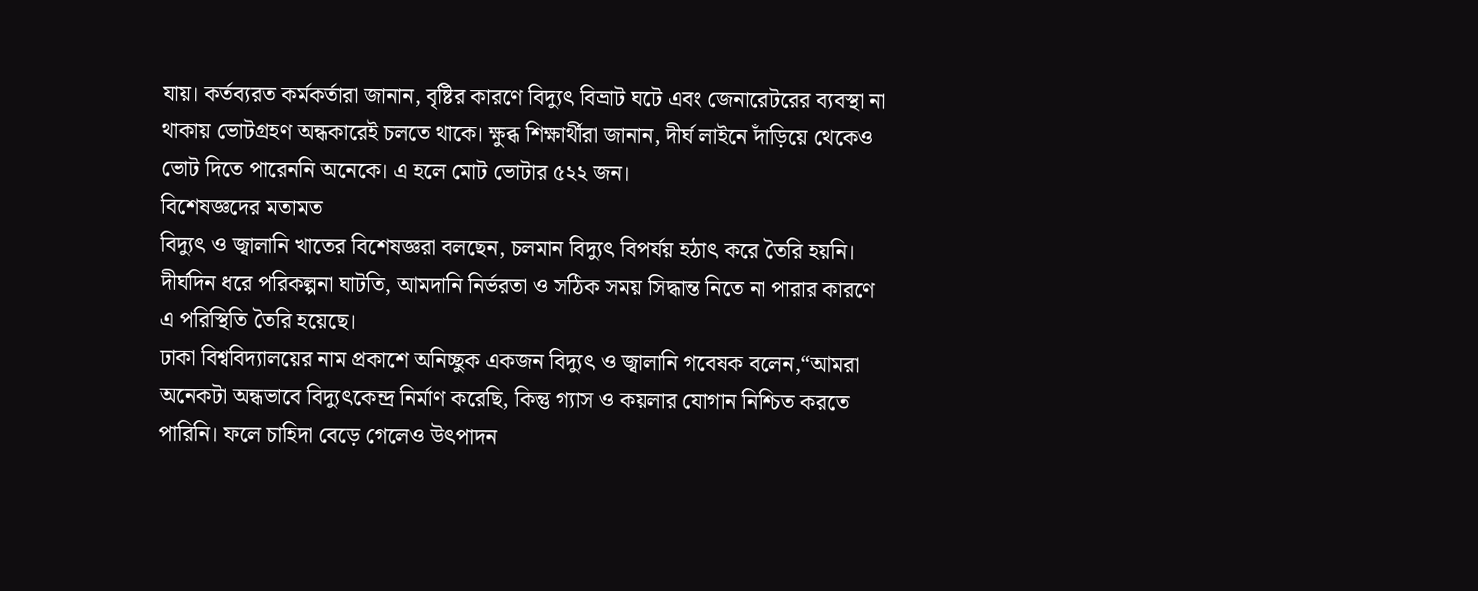যায়। কর্তব্যরত কর্মকর্তারা জানান, বৃষ্টির কারণে বিদ্যুৎ বিভ্রাট ঘটে এবং জেনারেটরের ব্যবস্থা না থাকায় ভোটগ্রহণ অন্ধকারেই চলতে থাকে। ক্ষুব্ধ শিক্ষার্থীরা জানান, দীর্ঘ লাইনে দাঁড়িয়ে থেকেও ভোট দিতে পারেননি অনেকে। এ হলে মোট ভোটার ৫২২ জন।
বিশেষজ্ঞদের মতামত
বিদ্যুৎ ও জ্বালানি খাতের বিশেষজ্ঞরা বলছেন, চলমান বিদ্যুৎ বিপর্যয় হঠাৎ করে তৈরি হয়নি। দীর্ঘদিন ধরে পরিকল্পনা ঘাটতি, আমদানি নির্ভরতা ও সঠিক সময় সিদ্ধান্ত নিতে না পারার কারণে এ পরিস্থিতি তৈরি হয়েছে।
ঢাকা বিশ্ববিদ্যালয়ের নাম প্রকাশে অনিচ্ছুক একজন বিদ্যুৎ ও জ্বালানি গবেষক বলেন,“আমরা অনেকটা অন্ধভাবে বিদ্যুৎকেন্দ্র নির্মাণ করেছি, কিন্তু গ্যাস ও কয়লার যোগান নিশ্চিত করতে পারিনি। ফলে চাহিদা বেড়ে গেলেও উৎপাদন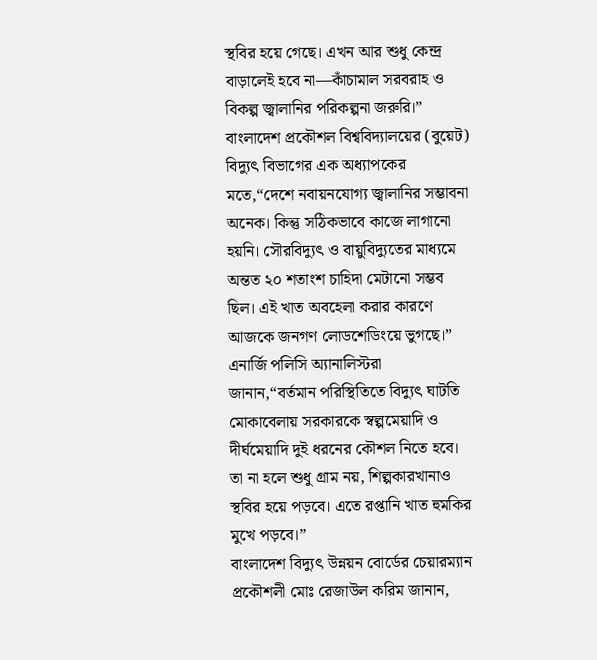স্থবির হয়ে গেছে। এখন আর শুধু কেন্দ্র বাড়ালেই হবে না—কাঁচামাল সরবরাহ ও বিকল্প জ্বালানির পরিকল্পনা জরুরি।”
বাংলাদেশ প্রকৌশল বিশ্ববিদ্যালয়ের (বুয়েট) বিদ্যুৎ বিভাগের এক অধ্যাপকের মতে,“দেশে নবায়নযোগ্য জ্বালানির সম্ভাবনা অনেক। কিন্তু সঠিকভাবে কাজে লাগানো হয়নি। সৌরবিদ্যুৎ ও বায়ুবিদ্যুতের মাধ্যমে অন্তত ২০ শতাংশ চাহিদা মেটানো সম্ভব ছিল। এই খাত অবহেলা করার কারণে আজকে জনগণ লোডশেডিংয়ে ভুগছে।”
এনার্জি পলিসি অ্যানালিস্টরা জানান,“বর্তমান পরিস্থিতিতে বিদ্যুৎ ঘাটতি মোকাবেলায় সরকারকে স্বল্পমেয়াদি ও দীর্ঘমেয়াদি দুই ধরনের কৌশল নিতে হবে। তা না হলে শুধু গ্রাম নয়, শিল্পকারখানাও স্থবির হয়ে পড়বে। এতে রপ্তানি খাত হুমকির মুখে পড়বে।”
বাংলাদেশ বিদ্যুৎ উন্নয়ন বোর্ডের চেয়ারম্যান প্রকৌশলী মোঃ রেজাউল করিম জানান,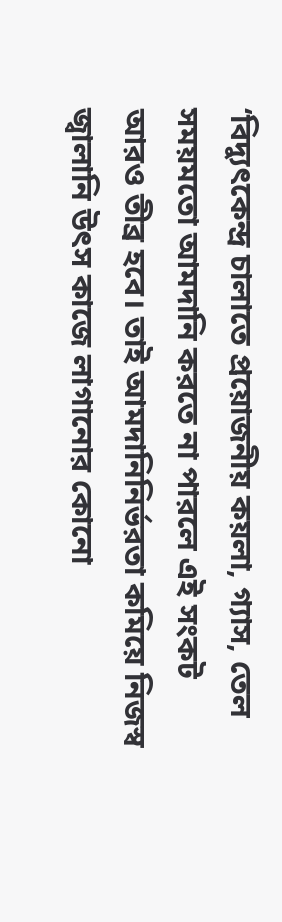‘বিদ্যুৎকেন্দ্র চালাতে প্রয়োজনীয় কয়লা, গ্যাস, তেল সময়মতো আমদানি করতে না পারলে এই সংকট আরও তীব্র হবে। তাই আমদানিনির্ভরতা কমিয়ে নিজস্ব জ্বালানি উৎস কাজে লাগানোর কোনো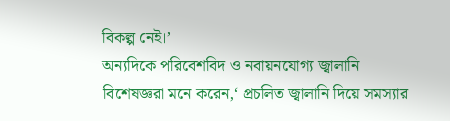বিকল্প নেই।’
অন্যদিকে পরিবেশবিদ ও নবায়নযোগ্য জ্বালানি বিশেষজ্ঞরা মনে করেন,‘ প্রচলিত জ্বালানি দিয়ে সমস্যার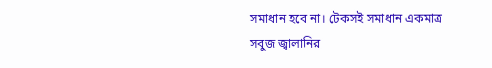সমাধান হবে না। টেকসই সমাধান একমাত্র সবুজ জ্বালানির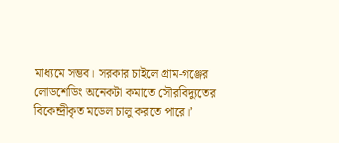মাধ্যমে সম্ভব। সরকার চাইলে গ্রাম-গঞ্জের লোডশেডিং অনেকটা কমাতে সৌরবিদ্যুতের বিকেন্দ্রীকৃত মডেল চালু করতে পারে।’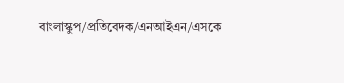বাংলাস্কুপ/প্রতিবেদক/এনআইএন/এসকে